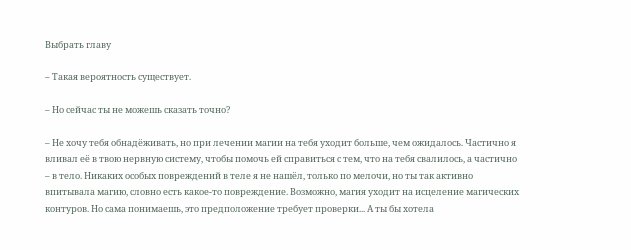Выбрать главу

– Такая вероятность существует.

– Но сейчас ты не можешь сказать точно?

– Не хочу тебя обнадёживать, но при лечении магии на тебя уходит больше, чем ожидалось. Частично я вливал её в твою нервную систему, чтобы помочь ей справиться с тем, что на тебя свалилось, а частично – в тело. Никаких особых повреждений в теле я не нашёл, только по мелочи, но ты так активно впитывала магию, словно есть какое-то повреждение. Возможно, магия уходит на исцеление магических контуров. Но сама понимаешь, это предположение требует проверки... А ты бы хотела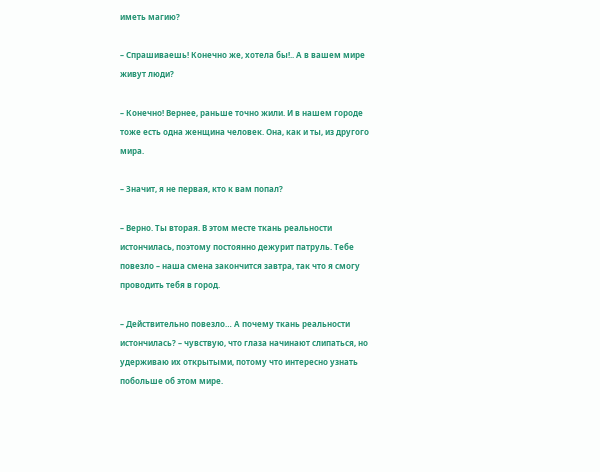иметь магию?

– Спрашиваешь! Конечно же, хотела бы!.. А в вашем мире живут люди?

– Конечно! Вернее, раньше точно жили. И в нашем городе тоже есть одна женщина человек. Она, как и ты, из другого мира.

– Значит, я не первая, кто к вам попал?

– Верно. Ты вторая. В этом месте ткань реальности истончилась, поэтому постоянно дежурит патруль. Тебе повезло – наша смена закончится завтра, так что я смогу проводить тебя в город.

– Действительно повезло… А почему ткань реальности истончилась? – чувствую, что глаза начинают слипаться, но удерживаю их открытыми, потому что интересно узнать побольше об этом мире.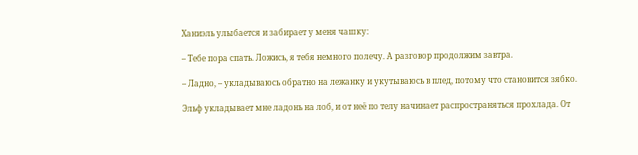Ханиэль улыбается и забирает у меня чашку:

– Тебе пора спать. Ложись, я тебя немного полечу. А разговор продолжим завтра.

– Ладно, – укладываюсь обратно на лежанку и укутываюсь в плед, потому что становится зябко.

Эльф укладывает мне ладонь на лоб, и от неё по телу начинает распространяться прохлада. От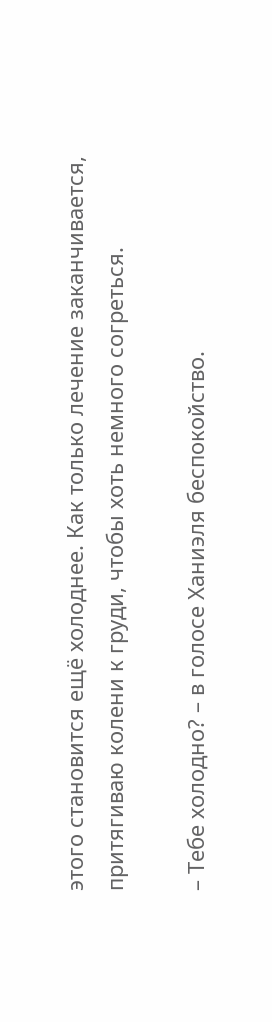этого становится ещё холоднее. Как только лечение заканчивается, притягиваю колени к груди, чтобы хоть немного согреться.

– Тебе холодно? – в голосе Ханиэля беспокойство.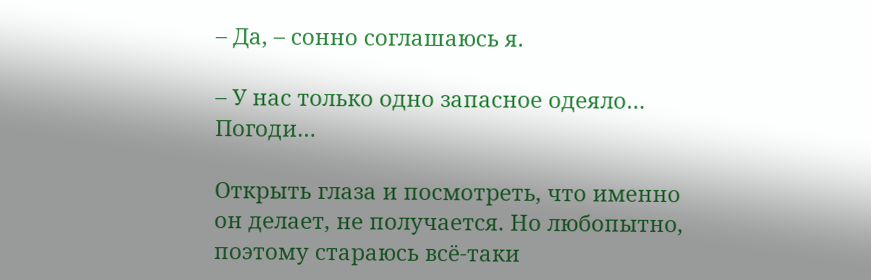– Да, – сонно соглашаюсь я.

– У нас только одно запасное одеяло… Погоди…

Открыть глаза и посмотреть, что именно он делает, не получается. Но любопытно, поэтому стараюсь всё-таки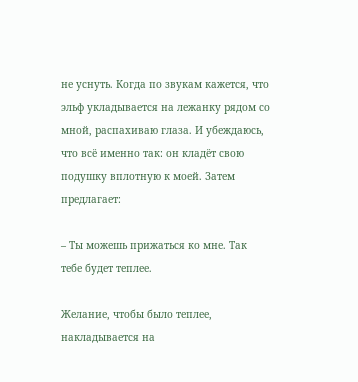не уснуть. Когда по звукам кажется, что эльф укладывается на лежанку рядом со мной, распахиваю глаза. И убеждаюсь, что всё именно так: он кладёт свою подушку вплотную к моей. Затем предлагает:

– Ты можешь прижаться ко мне. Так тебе будет теплее.

Желание, чтобы было теплее, накладывается на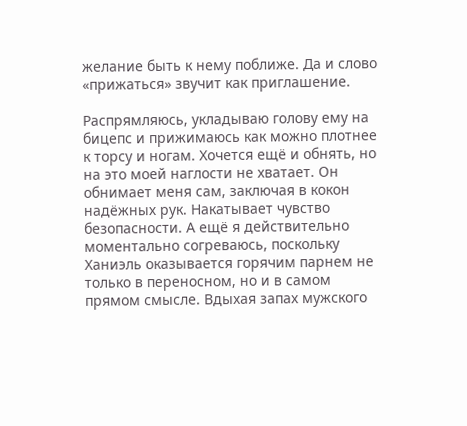желание быть к нему поближе. Да и слово «прижаться» звучит как приглашение.

Распрямляюсь, укладываю голову ему на бицепс и прижимаюсь как можно плотнее к торсу и ногам. Хочется ещё и обнять, но на это моей наглости не хватает. Он обнимает меня сам, заключая в кокон надёжных рук. Накатывает чувство безопасности. А ещё я действительно моментально согреваюсь, поскольку Ханиэль оказывается горячим парнем не только в переносном, но и в самом прямом смысле. Вдыхая запах мужского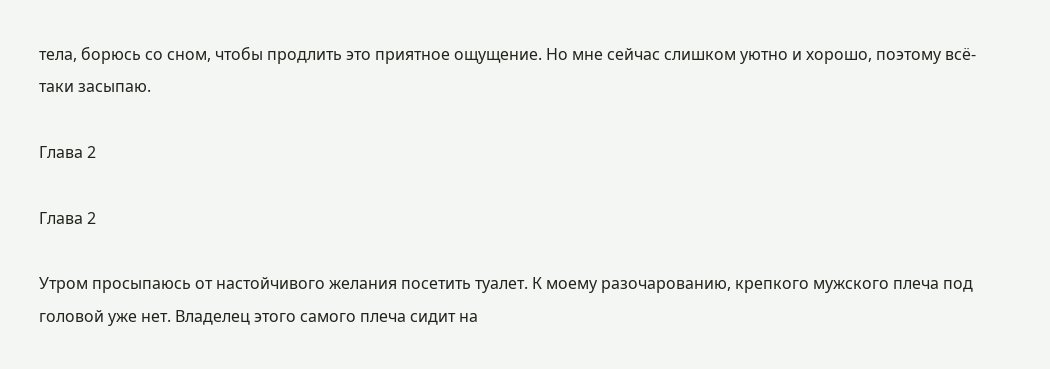тела, борюсь со сном, чтобы продлить это приятное ощущение. Но мне сейчас слишком уютно и хорошо, поэтому всё-таки засыпаю.

Глава 2

Глава 2

Утром просыпаюсь от настойчивого желания посетить туалет. К моему разочарованию, крепкого мужского плеча под головой уже нет. Владелец этого самого плеча сидит на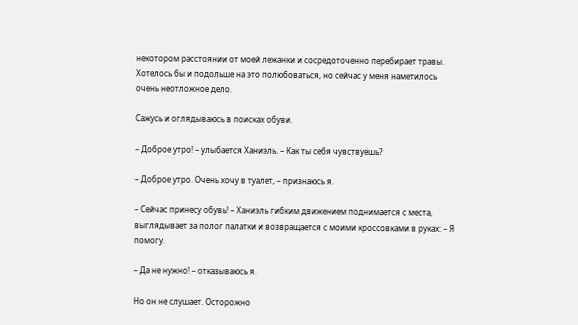некотором расстоянии от моей лежанки и сосредоточенно перебирает травы. Хотелось бы и подольше на это полюбоваться, но сейчас у меня наметилось очень неотложное дело.

Сажусь и оглядываюсь в поисках обуви.

– Доброе утро! – улыбается Ханиэль. – Как ты себя чувствуешь?

– Доброе утро. Очень хочу в туалет, – признаюсь я.

– Сейчас принесу обувь! – Ханиэль гибким движением поднимается с места, выглядывает за полог палатки и возвращается с моими кроссовками в руках: – Я помогу.

– Да не нужно! – отказываюсь я.

Но он не слушает. Осторожно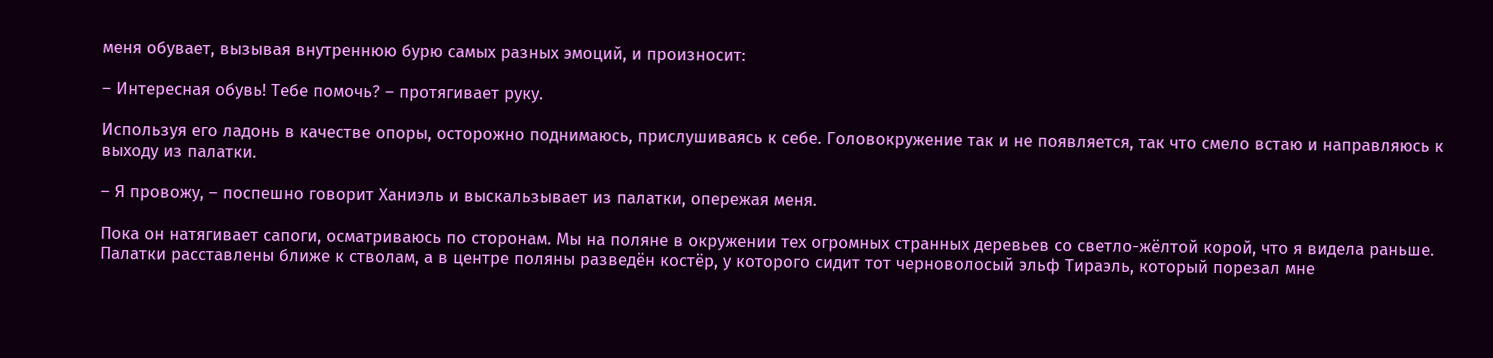меня обувает, вызывая внутреннюю бурю самых разных эмоций, и произносит:

– Интересная обувь! Тебе помочь? – протягивает руку.

Используя его ладонь в качестве опоры, осторожно поднимаюсь, прислушиваясь к себе. Головокружение так и не появляется, так что смело встаю и направляюсь к выходу из палатки.

– Я провожу, – поспешно говорит Ханиэль и выскальзывает из палатки, опережая меня.

Пока он натягивает сапоги, осматриваюсь по сторонам. Мы на поляне в окружении тех огромных странных деревьев со светло-жёлтой корой, что я видела раньше. Палатки расставлены ближе к стволам, а в центре поляны разведён костёр, у которого сидит тот черноволосый эльф Тираэль, который порезал мне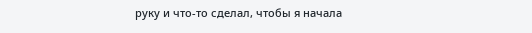руку и что-то сделал, чтобы я начала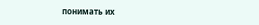понимать их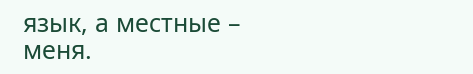язык, а местные – меня.